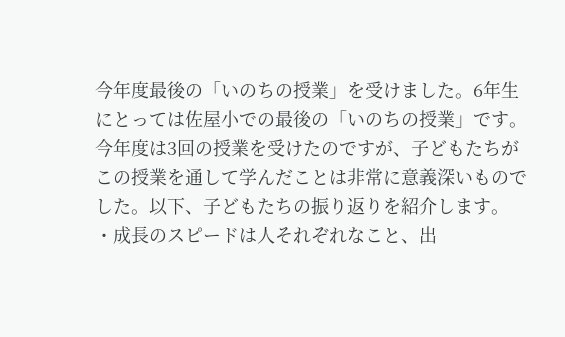今年度最後の「いのちの授業」を受けました。6年生にとっては佐屋小での最後の「いのちの授業」です。今年度は3回の授業を受けたのですが、子どもたちがこの授業を通して学んだことは非常に意義深いものでした。以下、子どもたちの振り返りを紹介します。
・成長のスピードは人それぞれなこと、出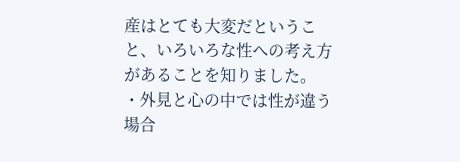産はとても大変だということ、いろいろな性への考え方があることを知りました。
・外見と心の中では性が違う場合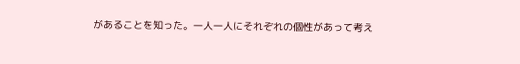があることを知った。一人一人にそれぞれの個性があって考え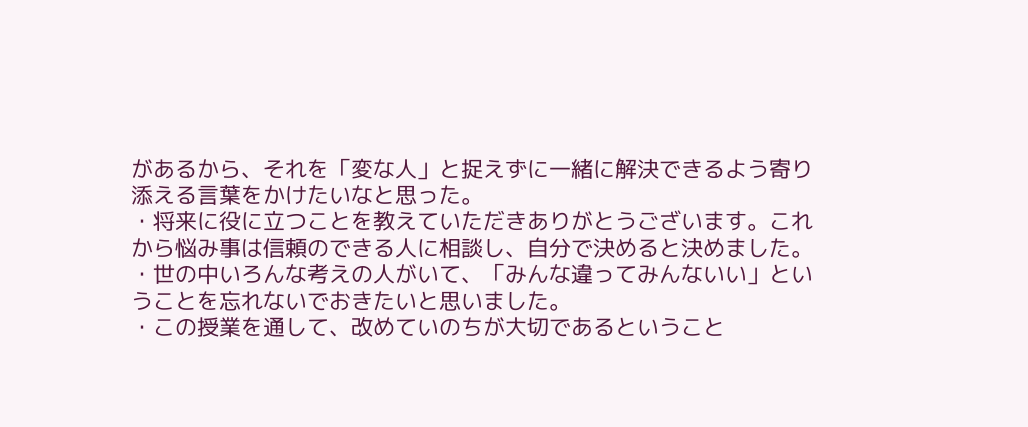があるから、それを「変な人」と捉えずに一緒に解決できるよう寄り添える言葉をかけたいなと思った。
・将来に役に立つことを教えていただきありがとうございます。これから悩み事は信頼のできる人に相談し、自分で決めると決めました。
・世の中いろんな考えの人がいて、「みんな違ってみんないい」ということを忘れないでおきたいと思いました。
・この授業を通して、改めていのちが大切であるということ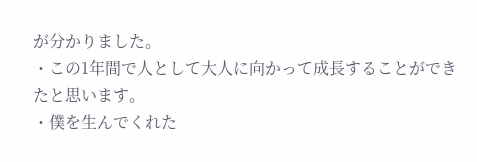が分かりました。
・この1年間で人として大人に向かって成長することができたと思います。
・僕を生んでくれた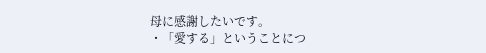母に感謝したいです。
・「愛する」ということにつ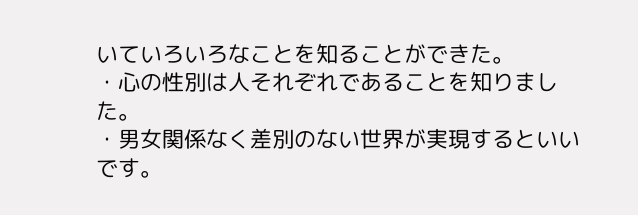いていろいろなことを知ることができた。
・心の性別は人それぞれであることを知りました。
・男女関係なく差別のない世界が実現するといいです。